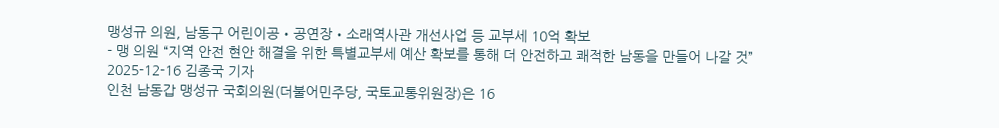맹성규 의원, 남동구 어린이공・공연장・소래역사관 개선사업 등 교부세 10억 확보
- 맹 의원 “지역 안전 현안 해결을 위한 특별교부세 예산 확보를 통해 더 안전하고 쾌적한 남동을 만들어 나갈 것”
2025-12-16 김종국 기자
인천 남동갑 맹성규 국회의원(더불어민주당, 국토교통위원장)은 16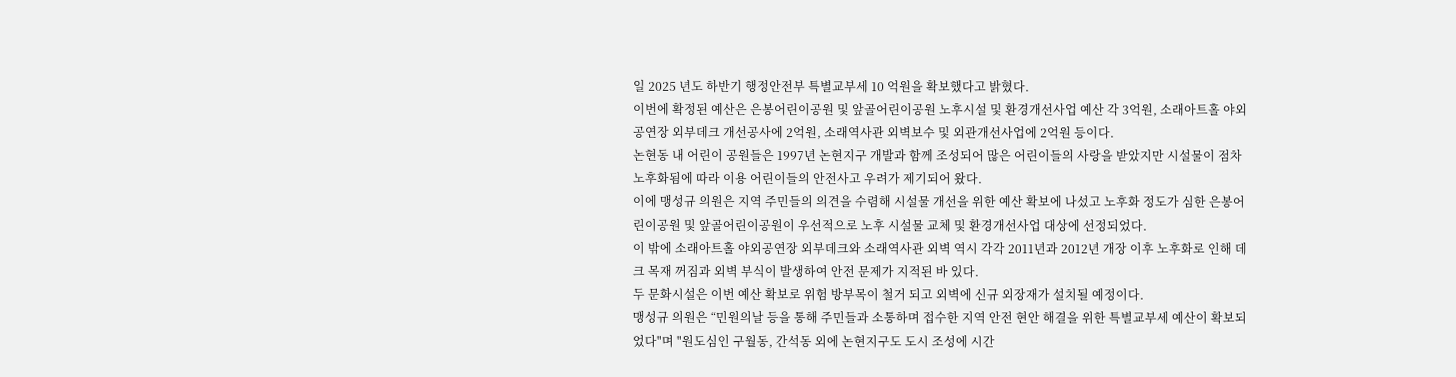일 2025 년도 하반기 행정안전부 특별교부세 10 억원을 확보했다고 밝혔다.
이번에 확정된 예산은 은봉어린이공원 및 앞골어린이공원 노후시설 및 환경개선사업 예산 각 3억원, 소래아트홀 야외공연장 외부데크 개선공사에 2억원, 소래역사관 외벽보수 및 외관개선사업에 2억원 등이다.
논현동 내 어린이 공원들은 1997년 논현지구 개발과 함께 조성되어 많은 어린이들의 사랑을 받았지만 시설물이 점차 노후화됨에 따라 이용 어린이들의 안전사고 우려가 제기되어 왔다.
이에 맹성규 의원은 지역 주민들의 의견을 수렴해 시설물 개선을 위한 예산 확보에 나섰고 노후화 정도가 심한 은봉어린이공원 및 앞골어린이공원이 우선적으로 노후 시설물 교체 및 환경개선사업 대상에 선정되었다.
이 밖에 소래아트홀 야외공연장 외부데크와 소래역사관 외벽 역시 각각 2011년과 2012년 개장 이후 노후화로 인해 데크 목재 꺼짐과 외벽 부식이 발생하여 안전 문제가 지적된 바 있다.
두 문화시설은 이번 예산 확보로 위험 방부목이 철거 되고 외벽에 신규 외장재가 설치될 예정이다.
맹성규 의원은 “민원의날 등을 통해 주민들과 소통하며 접수한 지역 안전 현안 해결을 위한 특별교부세 예산이 확보되었다"며 "원도심인 구월동, 간석동 외에 논현지구도 도시 조성에 시간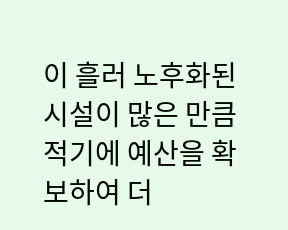이 흘러 노후화된 시설이 많은 만큼 적기에 예산을 확보하여 더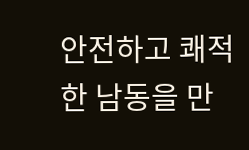안전하고 쾌적한 남동을 만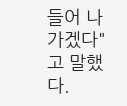들어 나가겠다"고 말했다.